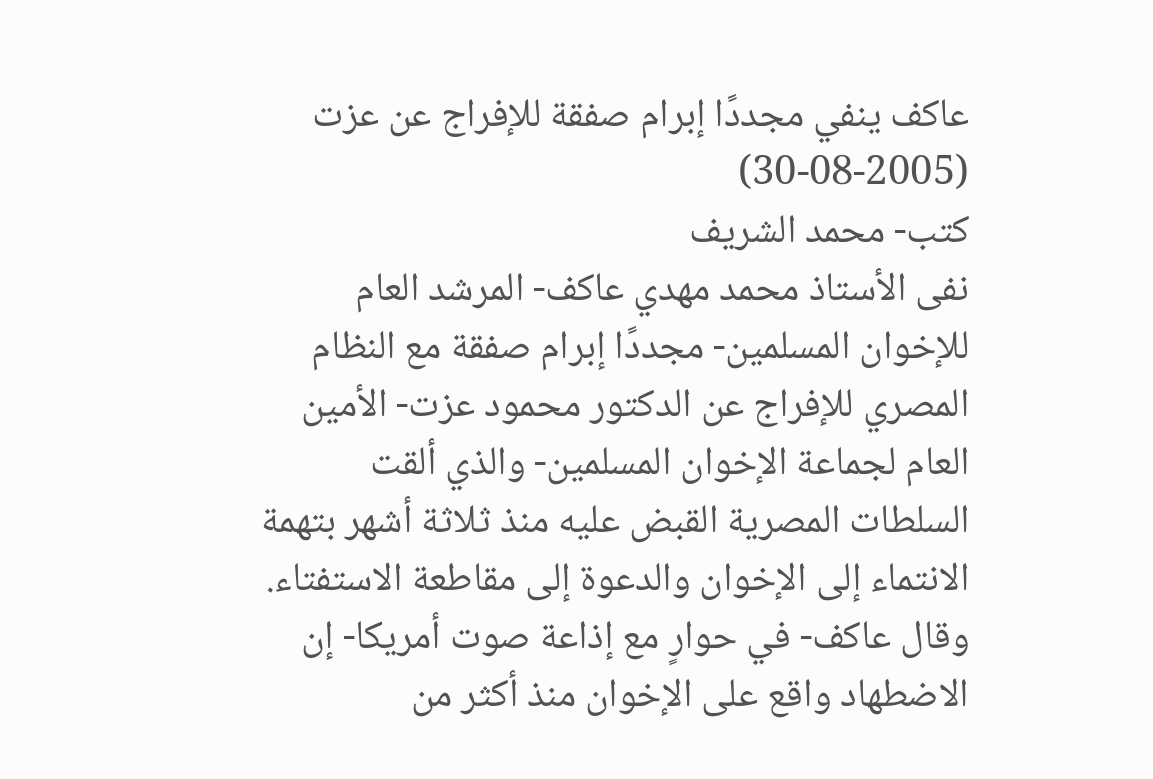عاكف ينفي مجددًا إبرام صفقة للإفراج عن عزت
(30-08-2005)
كتب- محمد الشريف
نفى الأستاذ محمد مهدي عاكف- المرشد العام للإخوان المسلمين- مجددًا إبرام صفقة مع النظام المصري للإفراج عن الدكتور محمود عزت- الأمين العام لجماعة الإخوان المسلمين- والذي ألقت السلطات المصرية القبض عليه منذ ثلاثة أشهر بتهمة الانتماء إلى الإخوان والدعوة إلى مقاطعة الاستفتاء.
وقال عاكف- في حوارٍ مع إذاعة صوت أمريكا- إن الاضطهاد واقع على الإخوان منذ أكثر من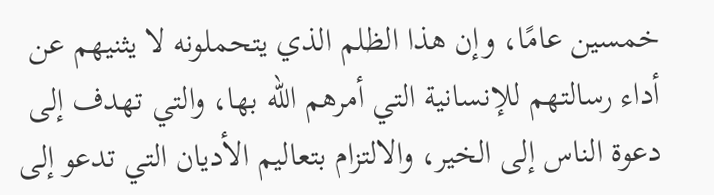خمسين عامًا، وإن هذا الظلم الذي يتحملونه لا يثنيهم عن أداء رسالتهم للإنسانية التي أمرهم الله بها، والتي تهدف إلى دعوة الناس إلى الخير، والالتزام بتعاليم الأديان التي تدعو إلى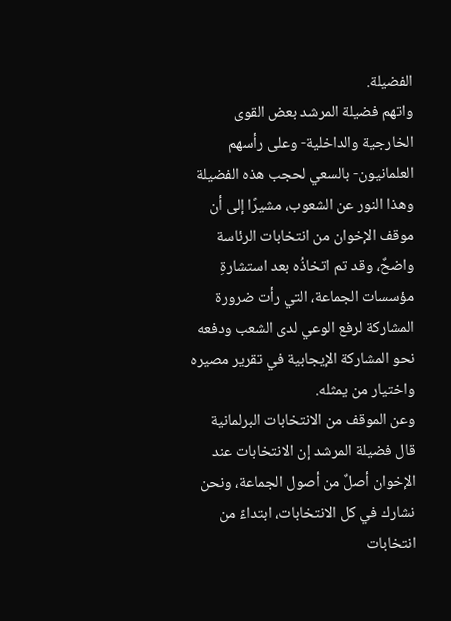الفضيلة.
واتهم فضيلة المرشد بعض القوى الخارجية والداخلية- وعلى رأسهم العلمانيون- بالسعي لحجب هذه الفضيلة وهذا النور عن الشعوب، مشيرًا إلى أن موقف الإخوان من انتخابات الرئاسة واضحٌ، وقد تم اتخاذُه بعد استشارةِ مؤسسات الجماعة، التي رأت ضرورة المشاركة لرفع الوعي لدى الشعب ودفعه نحو المشاركة الإيجابية في تقرير مصيره واختيار من يمثله.
وعن الموقف من الانتخابات البرلمانية قال فضيلة المرشد إن الانتخابات عند الإخوان أصلٌ من أصول الجماعة، ونحن نشارك في كل الانتخابات، ابتداءً من انتخابات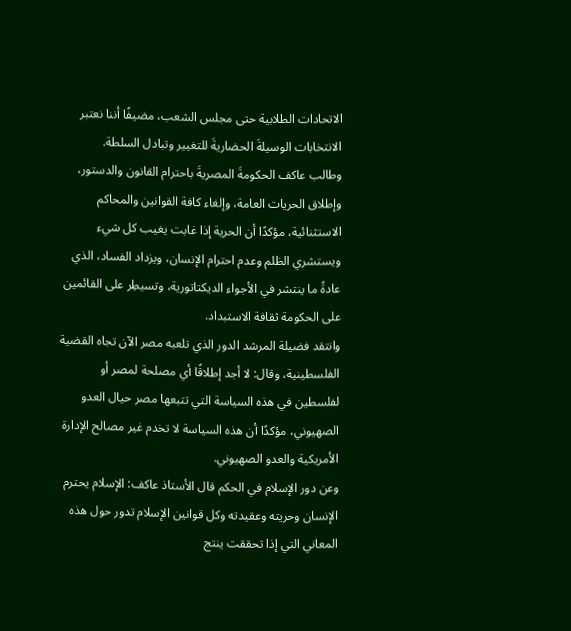الاتحادات الطلابية حتى مجلس الشعب، مضيفًا أننا نعتبر الانتخابات الوسيلةَ الحضاريةَ للتغيير وتبادل السلطة.
وطالب عاكف الحكومةَ المصريةَ باحترام القانون والدستور، وإطلاق الحريات العامة، وإلغاء كافة القوانين والمحاكم الاستثنائية، مؤكدًا أن الحرية إذا غابت يغيب كل شيء ويستشري الظلم وعدم احترام الإنسان، ويزداد الفساد، الذي عادةً ما ينتشر في الأجواء الديكتاتورية، وتسيطِر على القائمين على الحكومة ثقافة الاستبداد.
وانتقد فضيلة المرشد الدور الذي تلعبه مصر الآن تجاه القضية الفلسطينية، وقال: لا أجد إطلاقًا أي مصلحة لمصر أو لفلسطين في هذه السياسة التي تتبعها مصر حيال العدو الصهيوني، مؤكدًا أن هذه السياسة لا تخدم غير مصالح الإدارة الأمريكية والعدو الصهيوني.
وعن دور الإسلام في الحكم قال الأستاذ عاكف: الإسلام يحترم الإنسان وحريته وعقيدته وكل قوانين الإسلام تدور حول هذه المعاني التي إذا تحققت ينتج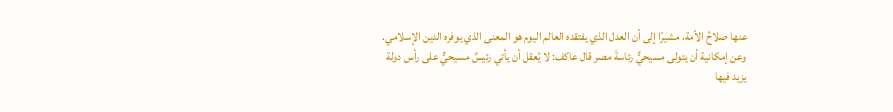عنها صلاحُ الأمة، مشيرًا إلى أن العدل الذي يفتقده العالم اليوم هو المعنى الذي يوفره الدين الإسلامي.
وعن إمكانية أن يتولى مسيحيٌّ رئاسةَ مصر قال عاكف: لا يُعقل أن يأتي رئيسٌ مسيحيٌّ على رأس دولة يزيد فيها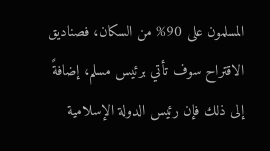المسلمون على 90% من السكان، فصناديق الاقتراح سوف تأتي برئيس مسلم، إضافةً إلى ذلك فإن رئيس الدولة الإسلامية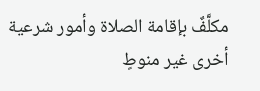مكلَّفٌ بإقامة الصلاة وأمور شرعية أخرى غير منوطٍ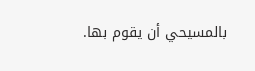بالمسيحي أن يقوم بها.